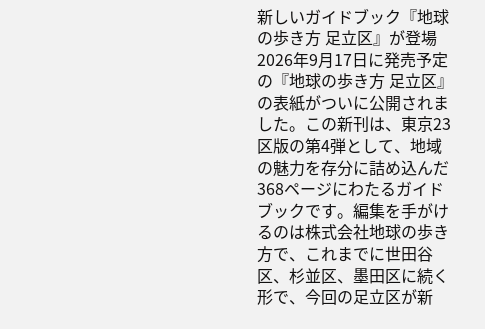新しいガイドブック『地球の歩き方 足立区』が登場
2026年9月17日に発売予定の『地球の歩き方 足立区』の表紙がついに公開されました。この新刊は、東京23区版の第4弾として、地域の魅力を存分に詰め込んだ368ページにわたるガイドブックです。編集を手がけるのは株式会社地球の歩き方で、これまでに世田谷区、杉並区、墨田区に続く形で、今回の足立区が新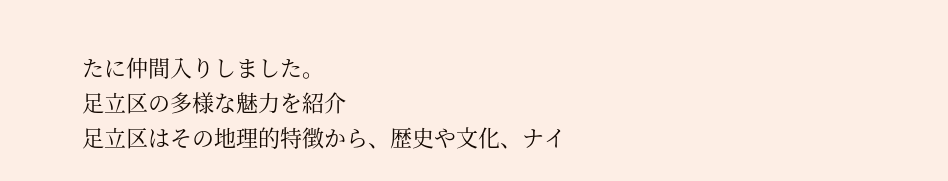たに仲間入りしました。
足立区の多様な魅力を紹介
足立区はその地理的特徴から、歴史や文化、ナイ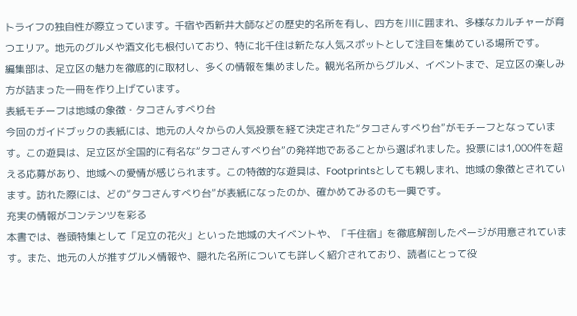トライフの独自性が際立っています。千宿や西新井大師などの歴史的名所を有し、四方を川に囲まれ、多様なカルチャーが育つエリア。地元のグルメや酒文化も根付いており、特に北千住は新たな人気スポットとして注目を集めている場所です。
編集部は、足立区の魅力を徹底的に取材し、多くの情報を集めました。観光名所からグルメ、イベントまで、足立区の楽しみ方が詰まった一冊を作り上げています。
表紙モチーフは地域の象徴・タコさんすべり台
今回のガイドブックの表紙には、地元の人々からの人気投票を経て決定された“タコさんすべり台”がモチーフとなっています。この遊具は、足立区が全国的に有名な“タコさんすべり台”の発祥地であることから選ばれました。投票には1,000件を超える応募があり、地域への愛情が感じられます。この特徴的な遊具は、Footprintsとしても親しまれ、地域の象徴とされています。訪れた際には、どの“タコさんすべり台”が表紙になったのか、確かめてみるのも一興です。
充実の情報がコンテンツを彩る
本書では、巻頭特集として「足立の花火」といった地域の大イベントや、「千住宿」を徹底解剖したページが用意されています。また、地元の人が推すグルメ情報や、隠れた名所についても詳しく紹介されており、読者にとって役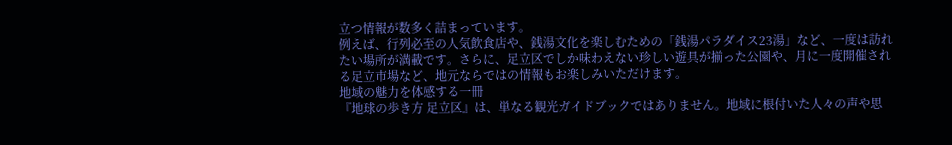立つ情報が数多く詰まっています。
例えば、行列必至の人気飲食店や、銭湯文化を楽しむための「銭湯パラダイス23湯」など、一度は訪れたい場所が満載です。さらに、足立区でしか味わえない珍しい遊具が揃った公園や、月に一度開催される足立市場など、地元ならではの情報もお楽しみいただけます。
地域の魅力を体感する一冊
『地球の歩き方 足立区』は、単なる観光ガイドブックではありません。地域に根付いた人々の声や思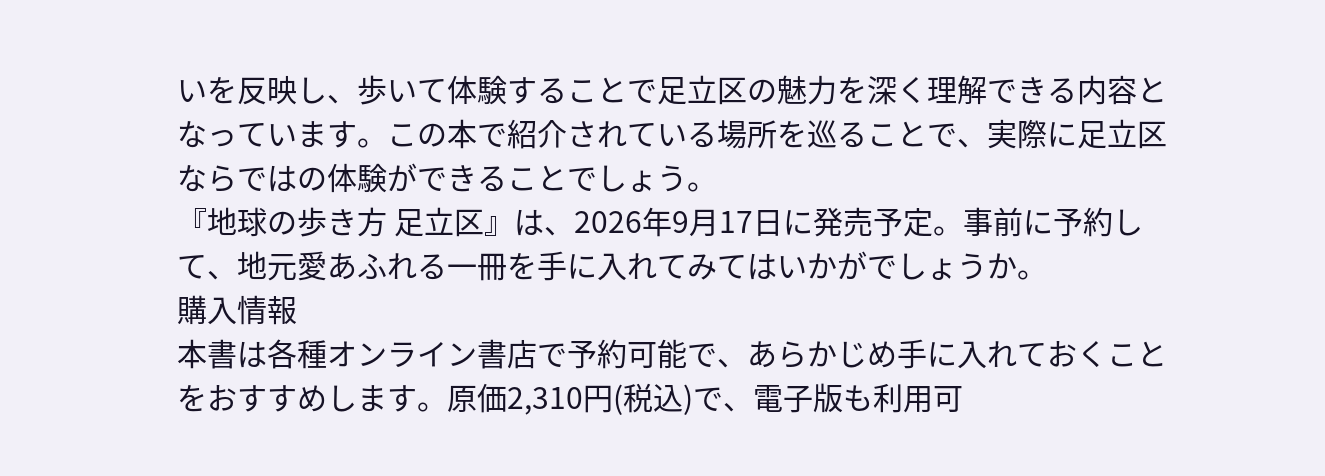いを反映し、歩いて体験することで足立区の魅力を深く理解できる内容となっています。この本で紹介されている場所を巡ることで、実際に足立区ならではの体験ができることでしょう。
『地球の歩き方 足立区』は、2026年9月17日に発売予定。事前に予約して、地元愛あふれる一冊を手に入れてみてはいかがでしょうか。
購入情報
本書は各種オンライン書店で予約可能で、あらかじめ手に入れておくことをおすすめします。原価2,310円(税込)で、電子版も利用可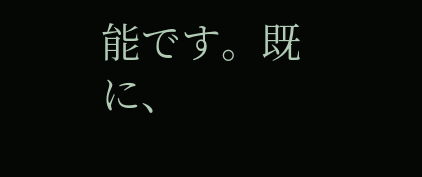能です。既に、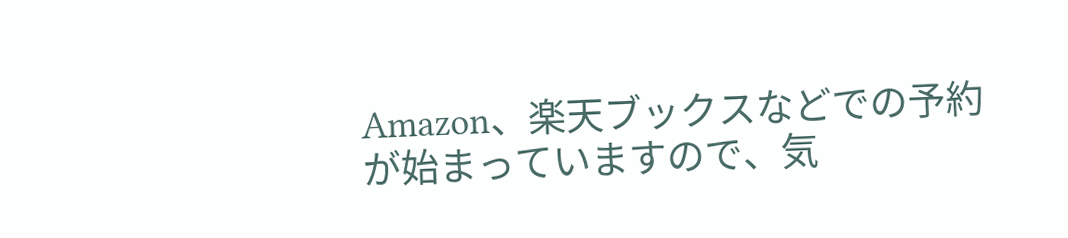Amazon、楽天ブックスなどでの予約が始まっていますので、気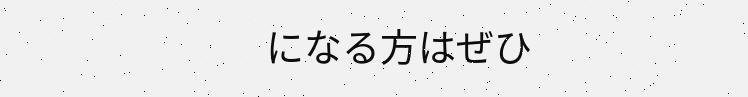になる方はぜひ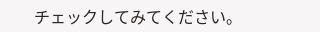チェックしてみてください。